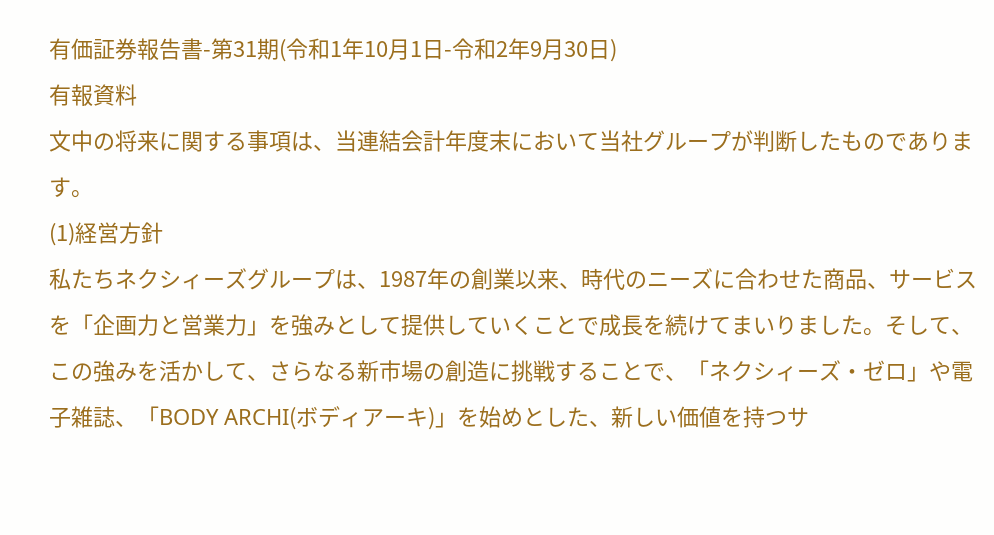有価証券報告書-第31期(令和1年10月1日-令和2年9月30日)
有報資料
文中の将来に関する事項は、当連結会計年度末において当社グループが判断したものであります。
(1)経営方針
私たちネクシィーズグループは、1987年の創業以来、時代のニーズに合わせた商品、サービスを「企画力と営業力」を強みとして提供していくことで成長を続けてまいりました。そして、この強みを活かして、さらなる新市場の創造に挑戦することで、「ネクシィーズ・ゼロ」や電子雑誌、「BODY ARCHI(ボディアーキ)」を始めとした、新しい価値を持つサ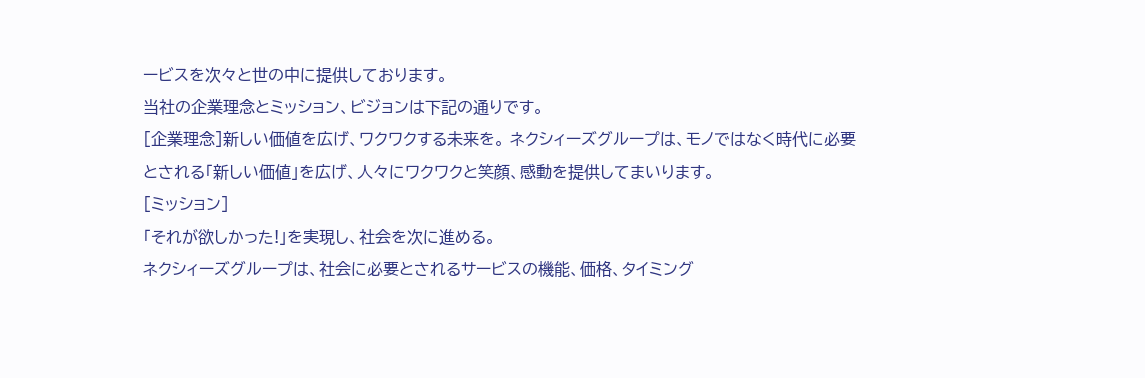ービスを次々と世の中に提供しております。
当社の企業理念とミッション、ビジョンは下記の通りです。
[企業理念]新しい価値を広げ、ワクワクする未来を。 ネクシィーズグループは、モノではなく時代に必要とされる「新しい価値」を広げ、人々にワクワクと笑顔、感動を提供してまいります。
[ミッション]
「それが欲しかった!」を実現し、社会を次に進める。
ネクシィーズグループは、社会に必要とされるサービスの機能、価格、タイミング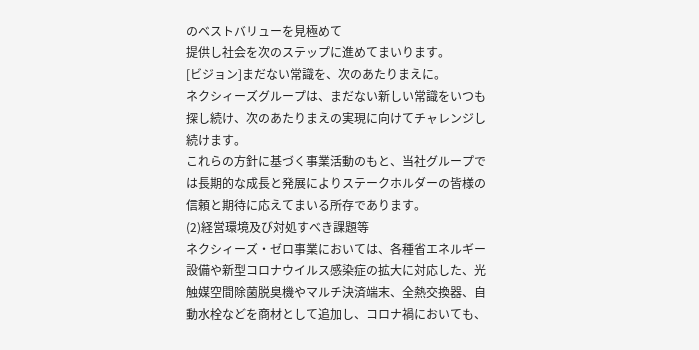のベストバリューを見極めて
提供し社会を次のステップに進めてまいります。
[ビジョン]まだない常識を、次のあたりまえに。
ネクシィーズグループは、まだない新しい常識をいつも探し続け、次のあたりまえの実現に向けてチャレンジし続けます。
これらの方針に基づく事業活動のもと、当社グループでは長期的な成長と発展によりステークホルダーの皆様の信頼と期待に応えてまいる所存であります。
(2)経営環境及び対処すべき課題等
ネクシィーズ・ゼロ事業においては、各種省エネルギー設備や新型コロナウイルス感染症の拡大に対応した、光触媒空間除菌脱臭機やマルチ決済端末、全熱交換器、自動水栓などを商材として追加し、コロナ禍においても、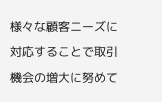様々な顧客ニーズに対応することで取引機会の増大に努めて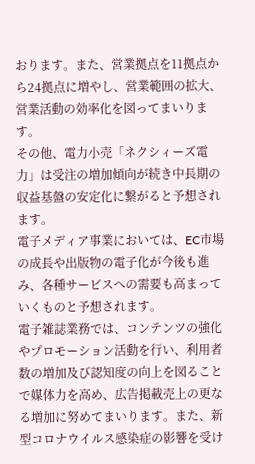おります。また、営業拠点を11拠点から24拠点に増やし、営業範囲の拡大、営業活動の効率化を図ってまいります。
その他、電力小売「ネクシィーズ電力」は受注の増加傾向が続き中長期の収益基盤の安定化に繋がると予想されます。
電子メディア事業においては、EC市場の成長や出版物の電子化が今後も進み、各種サービスへの需要も高まっていくものと予想されます。
電子雑誌業務では、コンテンツの強化やプロモーション活動を行い、利用者数の増加及び認知度の向上を図ることで媒体力を高め、広告掲載売上の更なる増加に努めてまいります。また、新型コロナウイルス感染症の影響を受け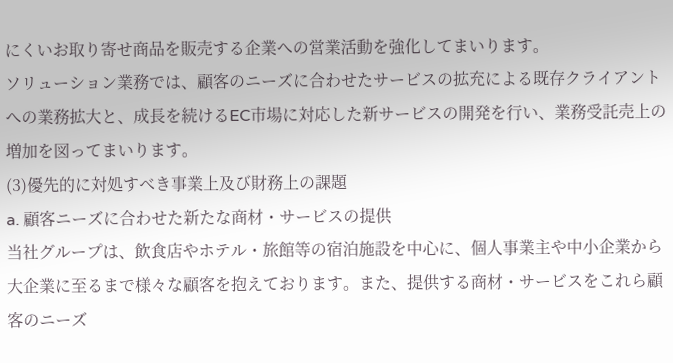にくいお取り寄せ商品を販売する企業への営業活動を強化してまいります。
ソリューション業務では、顧客のニーズに合わせたサービスの拡充による既存クライアントへの業務拡大と、成長を続けるEC市場に対応した新サービスの開発を行い、業務受託売上の増加を図ってまいります。
(3)優先的に対処すべき事業上及び財務上の課題
a. 顧客ニーズに合わせた新たな商材・サービスの提供
当社グループは、飲食店やホテル・旅館等の宿泊施設を中心に、個人事業主や中小企業から大企業に至るまで様々な顧客を抱えております。また、提供する商材・サービスをこれら顧客のニーズ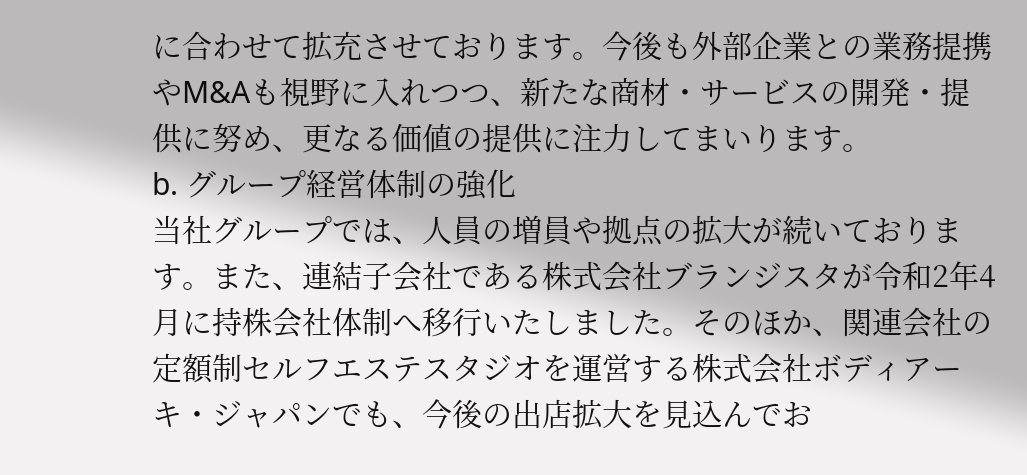に合わせて拡充させております。今後も外部企業との業務提携やM&Aも視野に入れつつ、新たな商材・サービスの開発・提供に努め、更なる価値の提供に注力してまいります。
b. グループ経営体制の強化
当社グループでは、人員の増員や拠点の拡大が続いております。また、連結子会社である株式会社ブランジスタが令和2年4月に持株会社体制へ移行いたしました。そのほか、関連会社の定額制セルフエステスタジオを運営する株式会社ボディアーキ・ジャパンでも、今後の出店拡大を見込んでお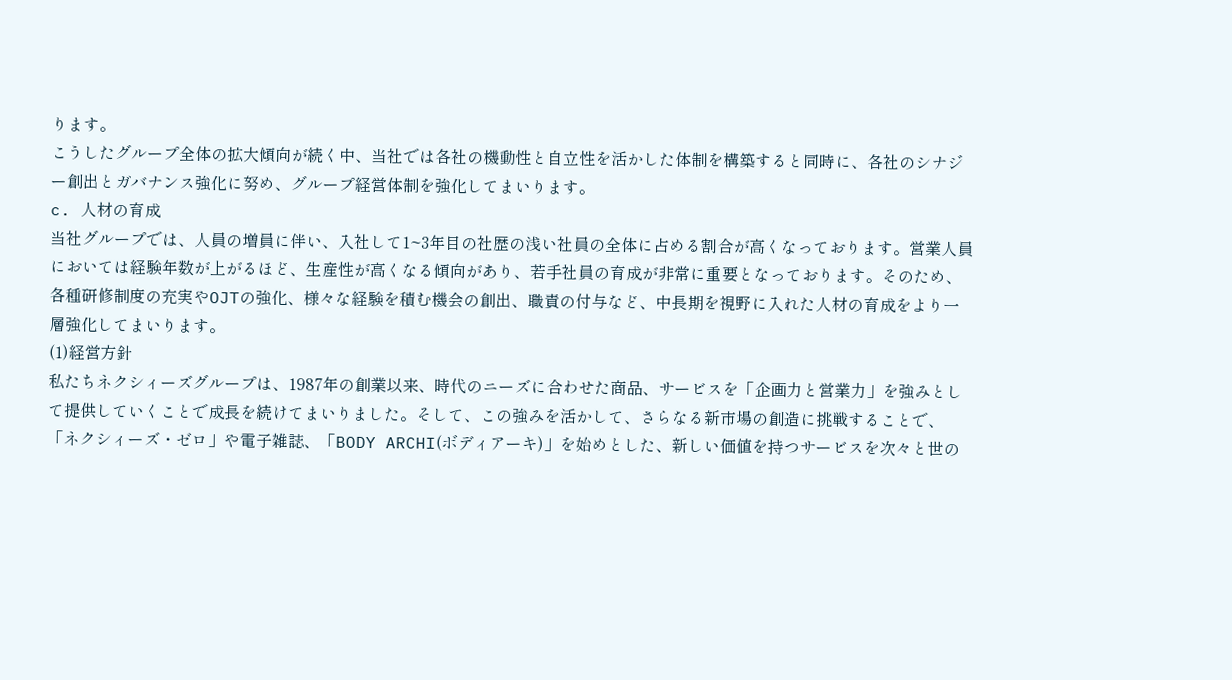ります。
こうしたグループ全体の拡大傾向が続く中、当社では各社の機動性と自立性を活かした体制を構築すると同時に、各社のシナジー創出とガバナンス強化に努め、グループ経営体制を強化してまいります。
c. 人材の育成
当社グループでは、人員の増員に伴い、入社して1~3年目の社歴の浅い社員の全体に占める割合が高くなっております。営業人員においては経験年数が上がるほど、生産性が高くなる傾向があり、若手社員の育成が非常に重要となっております。そのため、各種研修制度の充実やOJTの強化、様々な経験を積む機会の創出、職責の付与など、中長期を視野に入れた人材の育成をより一層強化してまいります。
(1)経営方針
私たちネクシィーズグループは、1987年の創業以来、時代のニーズに合わせた商品、サービスを「企画力と営業力」を強みとして提供していくことで成長を続けてまいりました。そして、この強みを活かして、さらなる新市場の創造に挑戦することで、「ネクシィーズ・ゼロ」や電子雑誌、「BODY ARCHI(ボディアーキ)」を始めとした、新しい価値を持つサービスを次々と世の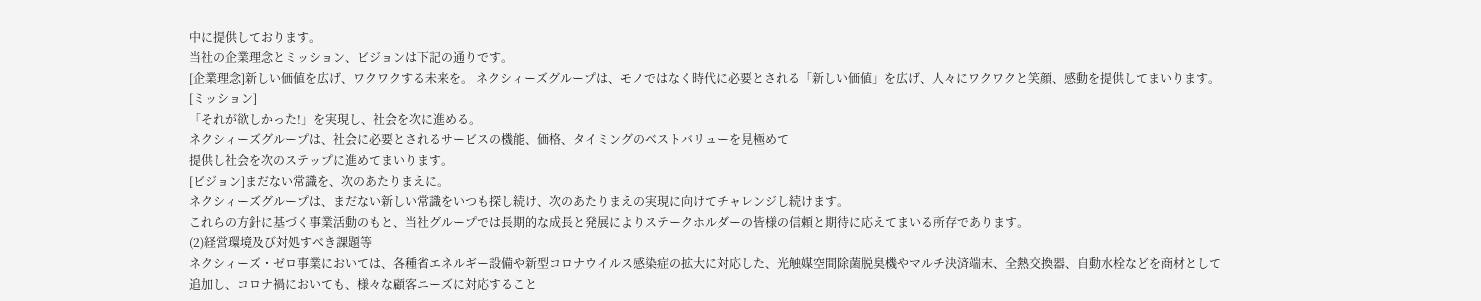中に提供しております。
当社の企業理念とミッション、ビジョンは下記の通りです。
[企業理念]新しい価値を広げ、ワクワクする未来を。 ネクシィーズグループは、モノではなく時代に必要とされる「新しい価値」を広げ、人々にワクワクと笑顔、感動を提供してまいります。
[ミッション]
「それが欲しかった!」を実現し、社会を次に進める。
ネクシィーズグループは、社会に必要とされるサービスの機能、価格、タイミングのベストバリューを見極めて
提供し社会を次のステップに進めてまいります。
[ビジョン]まだない常識を、次のあたりまえに。
ネクシィーズグループは、まだない新しい常識をいつも探し続け、次のあたりまえの実現に向けてチャレンジし続けます。
これらの方針に基づく事業活動のもと、当社グループでは長期的な成長と発展によりステークホルダーの皆様の信頼と期待に応えてまいる所存であります。
(2)経営環境及び対処すべき課題等
ネクシィーズ・ゼロ事業においては、各種省エネルギー設備や新型コロナウイルス感染症の拡大に対応した、光触媒空間除菌脱臭機やマルチ決済端末、全熱交換器、自動水栓などを商材として追加し、コロナ禍においても、様々な顧客ニーズに対応すること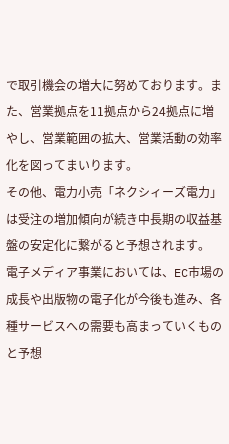で取引機会の増大に努めております。また、営業拠点を11拠点から24拠点に増やし、営業範囲の拡大、営業活動の効率化を図ってまいります。
その他、電力小売「ネクシィーズ電力」は受注の増加傾向が続き中長期の収益基盤の安定化に繋がると予想されます。
電子メディア事業においては、EC市場の成長や出版物の電子化が今後も進み、各種サービスへの需要も高まっていくものと予想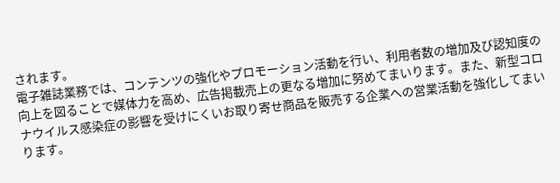されます。
電子雑誌業務では、コンテンツの強化やプロモーション活動を行い、利用者数の増加及び認知度の向上を図ることで媒体力を高め、広告掲載売上の更なる増加に努めてまいります。また、新型コロナウイルス感染症の影響を受けにくいお取り寄せ商品を販売する企業への営業活動を強化してまいります。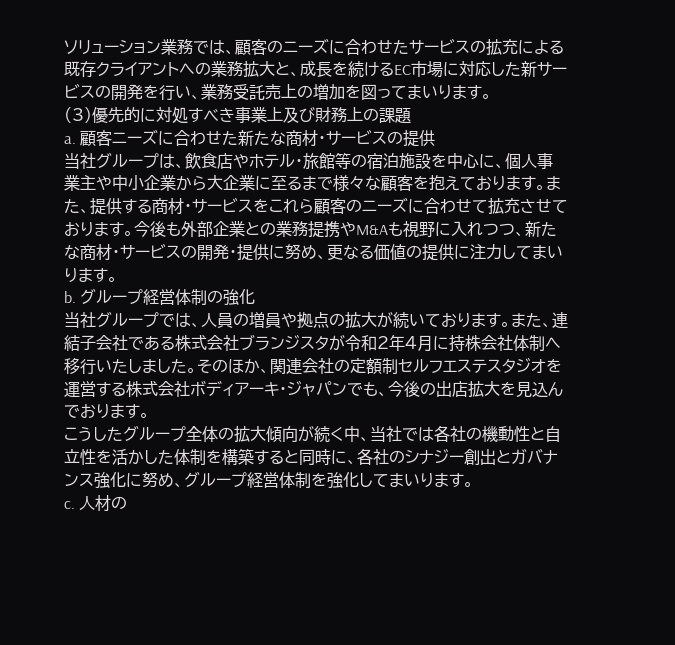ソリューション業務では、顧客のニーズに合わせたサービスの拡充による既存クライアントへの業務拡大と、成長を続けるEC市場に対応した新サービスの開発を行い、業務受託売上の増加を図ってまいります。
(3)優先的に対処すべき事業上及び財務上の課題
a. 顧客ニーズに合わせた新たな商材・サービスの提供
当社グループは、飲食店やホテル・旅館等の宿泊施設を中心に、個人事業主や中小企業から大企業に至るまで様々な顧客を抱えております。また、提供する商材・サービスをこれら顧客のニーズに合わせて拡充させております。今後も外部企業との業務提携やM&Aも視野に入れつつ、新たな商材・サービスの開発・提供に努め、更なる価値の提供に注力してまいります。
b. グループ経営体制の強化
当社グループでは、人員の増員や拠点の拡大が続いております。また、連結子会社である株式会社ブランジスタが令和2年4月に持株会社体制へ移行いたしました。そのほか、関連会社の定額制セルフエステスタジオを運営する株式会社ボディアーキ・ジャパンでも、今後の出店拡大を見込んでおります。
こうしたグループ全体の拡大傾向が続く中、当社では各社の機動性と自立性を活かした体制を構築すると同時に、各社のシナジー創出とガバナンス強化に努め、グループ経営体制を強化してまいります。
c. 人材の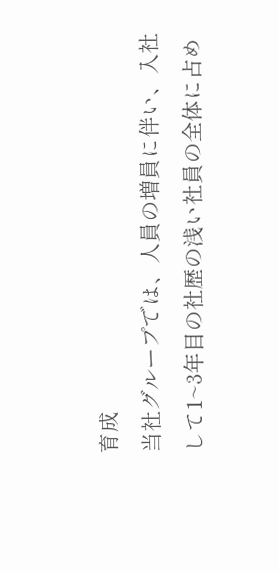育成
当社グループでは、人員の増員に伴い、入社して1~3年目の社歴の浅い社員の全体に占め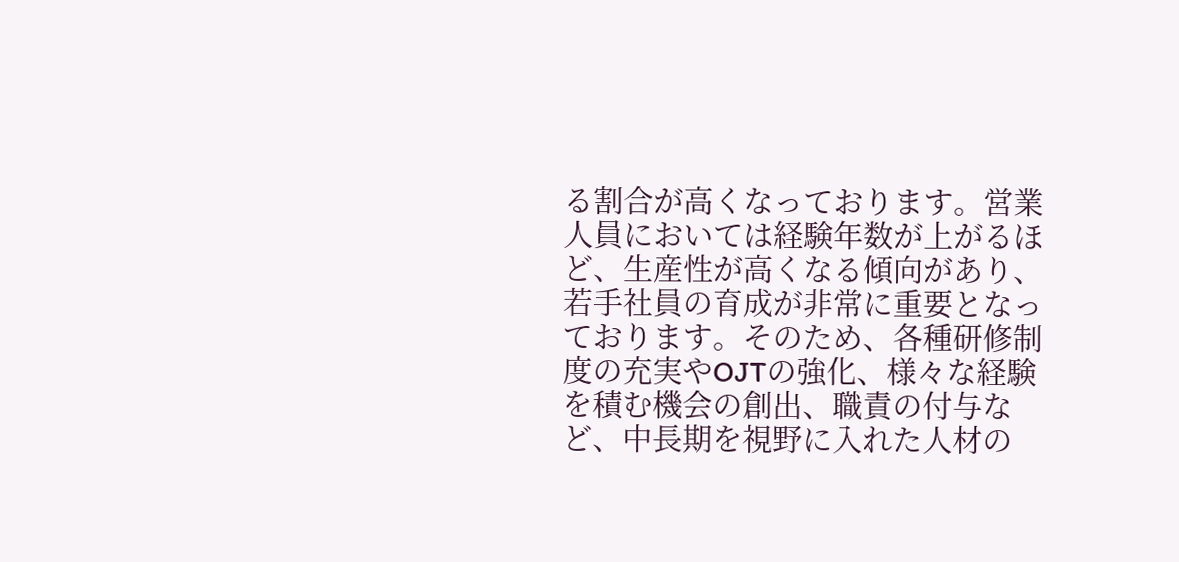る割合が高くなっております。営業人員においては経験年数が上がるほど、生産性が高くなる傾向があり、若手社員の育成が非常に重要となっております。そのため、各種研修制度の充実やOJTの強化、様々な経験を積む機会の創出、職責の付与など、中長期を視野に入れた人材の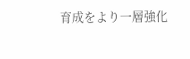育成をより一層強化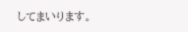してまいります。